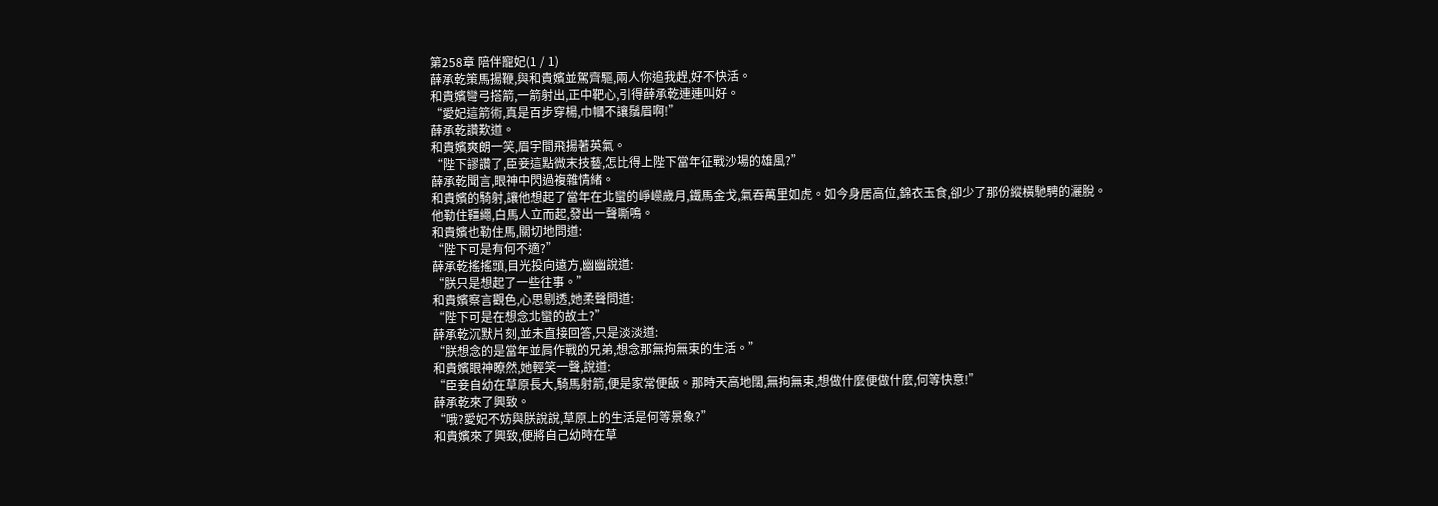第258章 陪伴寵妃(1 / 1)
薛承乾策馬揚鞭,與和貴嬪並駕齊驅,兩人你追我趕,好不快活。
和貴嬪彎弓搭箭,一箭射出,正中靶心,引得薛承乾連連叫好。
“愛妃這箭術,真是百步穿楊,巾幗不讓鬚眉啊!”
薛承乾讚歎道。
和貴嬪爽朗一笑,眉宇間飛揚著英氣。
“陛下謬讚了,臣妾這點微末技藝,怎比得上陛下當年征戰沙場的雄風?”
薛承乾聞言,眼神中閃過複雜情緒。
和貴嬪的騎射,讓他想起了當年在北蠻的崢嶸歲月,鐵馬金戈,氣吞萬里如虎。如今身居高位,錦衣玉食,卻少了那份縱橫馳騁的灑脫。
他勒住韁繩,白馬人立而起,發出一聲嘶鳴。
和貴嬪也勒住馬,關切地問道:
“陛下可是有何不適?”
薛承乾搖搖頭,目光投向遠方,幽幽說道:
“朕只是想起了一些往事。”
和貴嬪察言觀色,心思剔透,她柔聲問道:
“陛下可是在想念北蠻的故土?”
薛承乾沉默片刻,並未直接回答,只是淡淡道:
“朕想念的是當年並肩作戰的兄弟,想念那無拘無束的生活。”
和貴嬪眼神瞭然,她輕笑一聲,說道:
“臣妾自幼在草原長大,騎馬射箭,便是家常便飯。那時天高地闊,無拘無束,想做什麼便做什麼,何等快意!”
薛承乾來了興致。
“哦?愛妃不妨與朕說說,草原上的生活是何等景象?”
和貴嬪來了興致,便將自己幼時在草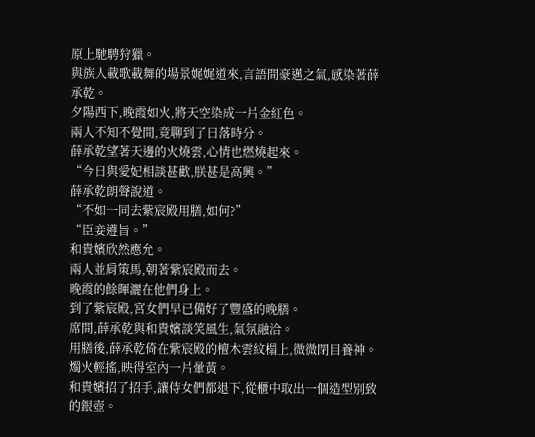原上馳騁狩獵。
與族人載歌載舞的場景娓娓道來,言語間豪邁之氣,感染著薛承乾。
夕陽西下,晚霞如火,將天空染成一片金紅色。
兩人不知不覺間,竟聊到了日落時分。
薛承乾望著天邊的火燒雲,心情也燃燒起來。
“今日與愛妃相談甚歡,朕甚是高興。”
薛承乾朗聲說道。
“不如一同去紫宸殿用膳,如何?”
“臣妾遵旨。”
和貴嬪欣然應允。
兩人並肩策馬,朝著紫宸殿而去。
晚霞的餘暉灑在他們身上。
到了紫宸殿,宮女們早已備好了豐盛的晚膳。
席間,薛承乾與和貴嬪談笑風生,氣氛融洽。
用膳後,薛承乾倚在紫宸殿的檀木雲紋榻上,微微閉目養神。
燭火輕搖,映得室內一片暈黃。
和貴嬪招了招手,讓侍女們都退下,從櫃中取出一個造型別致的銀壺。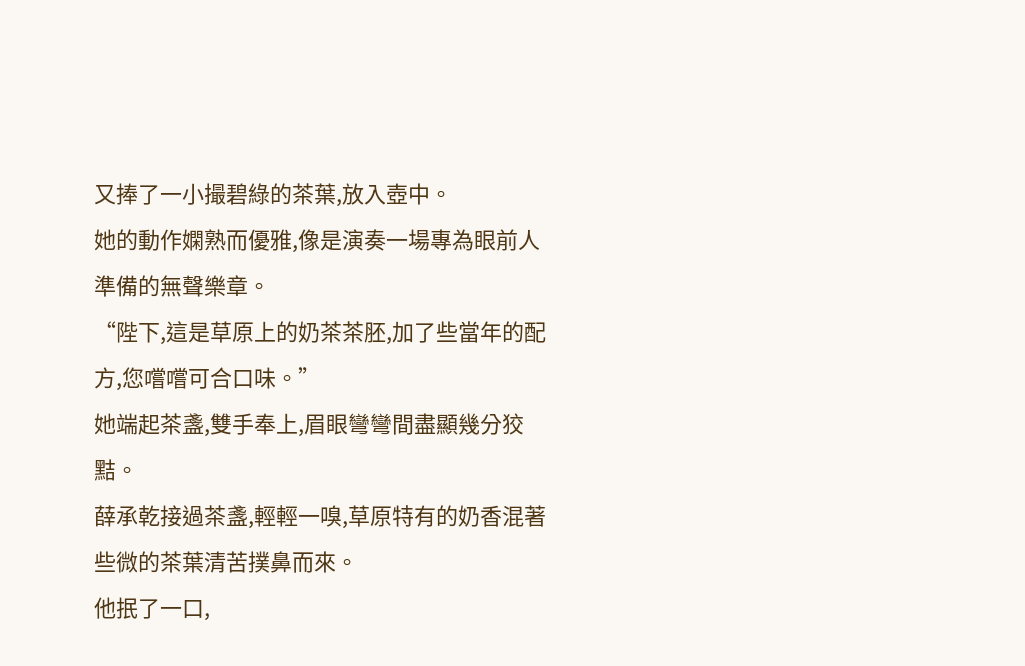又捧了一小撮碧綠的茶葉,放入壺中。
她的動作嫻熟而優雅,像是演奏一場專為眼前人準備的無聲樂章。
“陛下,這是草原上的奶茶茶胚,加了些當年的配方,您嚐嚐可合口味。”
她端起茶盞,雙手奉上,眉眼彎彎間盡顯幾分狡黠。
薛承乾接過茶盞,輕輕一嗅,草原特有的奶香混著些微的茶葉清苦撲鼻而來。
他抿了一口,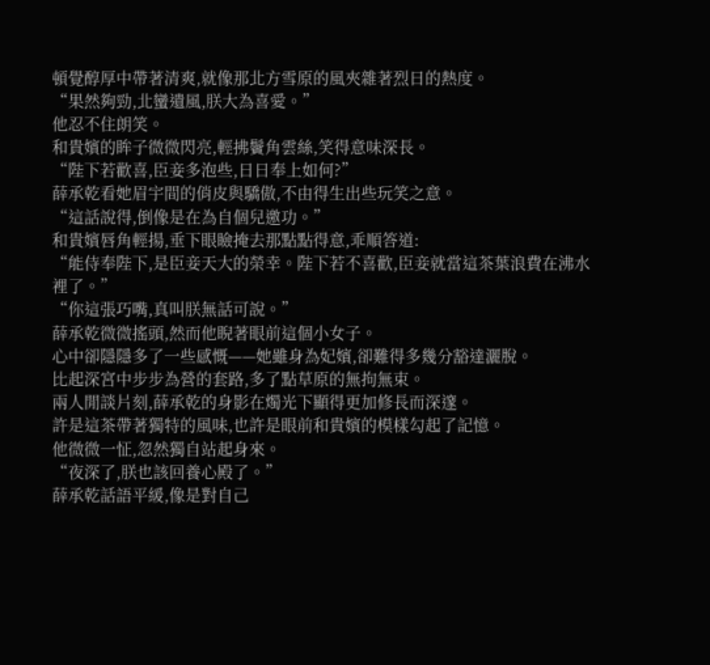頓覺醇厚中帶著清爽,就像那北方雪原的風夾雜著烈日的熱度。
“果然夠勁,北蠻遺風,朕大為喜愛。”
他忍不住朗笑。
和貴嬪的眸子微微閃亮,輕拂鬢角雲絲,笑得意味深長。
“陛下若歡喜,臣妾多泡些,日日奉上如何?”
薛承乾看她眉宇間的俏皮與驕傲,不由得生出些玩笑之意。
“這話說得,倒像是在為自個兒邀功。”
和貴嬪唇角輕揚,垂下眼瞼掩去那點點得意,乖順答道:
“能侍奉陛下,是臣妾天大的榮幸。陛下若不喜歡,臣妾就當這茶葉浪費在沸水裡了。”
“你這張巧嘴,真叫朕無話可說。”
薛承乾微微搖頭,然而他睨著眼前這個小女子。
心中卻隱隱多了一些感慨——她雖身為妃嬪,卻難得多幾分豁達灑脫。
比起深宮中步步為營的套路,多了點草原的無拘無束。
兩人閒談片刻,薛承乾的身影在燭光下顯得更加修長而深邃。
許是這茶帶著獨特的風味,也許是眼前和貴嬪的模樣勾起了記憶。
他微微一怔,忽然獨自站起身來。
“夜深了,朕也該回養心殿了。”
薛承乾話語平緩,像是對自己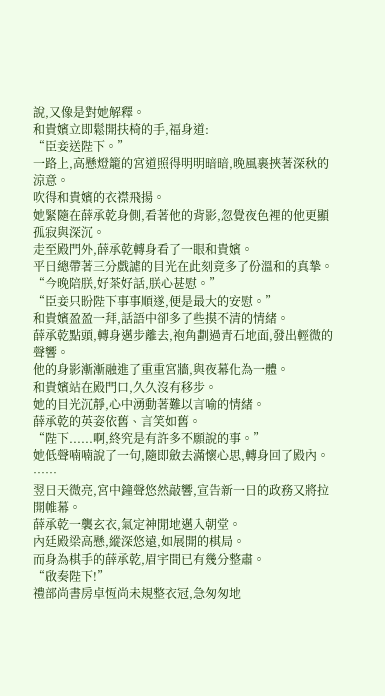說,又像是對她解釋。
和貴嬪立即鬆開扶椅的手,福身道:
“臣妾送陛下。”
一路上,高懸燈籠的宮道照得明明暗暗,晚風裹挾著深秋的涼意。
吹得和貴嬪的衣襟飛揚。
她緊隨在薛承乾身側,看著他的背影,忽覺夜色裡的他更顯孤寂與深沉。
走至殿門外,薛承乾轉身看了一眼和貴嬪。
平日總帶著三分戲謔的目光在此刻竟多了份溫和的真摯。
“今晚陪朕,好茶好話,朕心甚慰。”
“臣妾只盼陛下事事順遂,便是最大的安慰。”
和貴嬪盈盈一拜,話語中卻多了些摸不清的情緒。
薛承乾點頭,轉身邁步離去,袍角劃過青石地面,發出輕微的聲響。
他的身影漸漸融進了重重宮牆,與夜幕化為一體。
和貴嬪站在殿門口,久久沒有移步。
她的目光沉靜,心中湧動著難以言喻的情緒。
薛承乾的英姿依舊、言笑如舊。
“陛下......啊,終究是有許多不願說的事。”
她低聲喃喃說了一句,隨即斂去滿懷心思,轉身回了殿內。
……
翌日天微亮,宮中鐘聲悠然敲響,宣告新一日的政務又將拉開帷幕。
薛承乾一襲玄衣,氣定神閒地邁入朝堂。
內廷殿梁高懸,縱深悠遠,如展開的棋局。
而身為棋手的薛承乾,眉宇間已有幾分整肅。
“啟奏陛下!”
禮部尚書房卓恆尚未規整衣冠,急匆匆地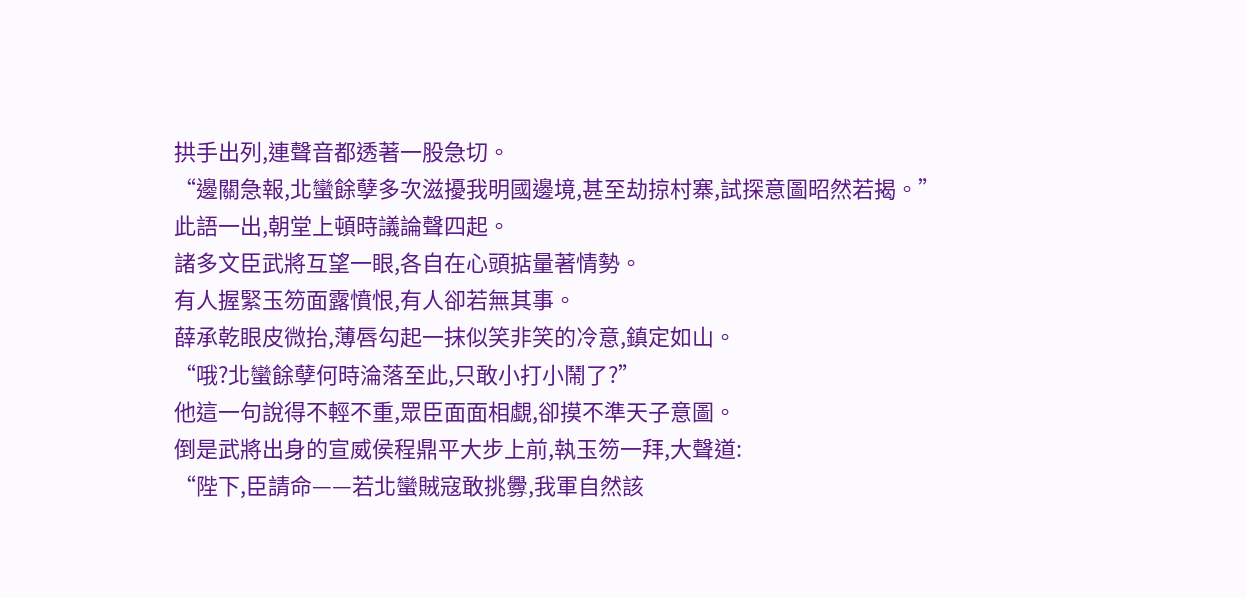拱手出列,連聲音都透著一股急切。
“邊關急報,北蠻餘孽多次滋擾我明國邊境,甚至劫掠村寨,試探意圖昭然若揭。”
此語一出,朝堂上頓時議論聲四起。
諸多文臣武將互望一眼,各自在心頭掂量著情勢。
有人握緊玉笏面露憤恨,有人卻若無其事。
薛承乾眼皮微抬,薄唇勾起一抹似笑非笑的冷意,鎮定如山。
“哦?北蠻餘孽何時淪落至此,只敢小打小鬧了?”
他這一句說得不輕不重,眾臣面面相覷,卻摸不準天子意圖。
倒是武將出身的宣威侯程鼎平大步上前,執玉笏一拜,大聲道:
“陛下,臣請命——若北蠻賊寇敢挑釁,我軍自然該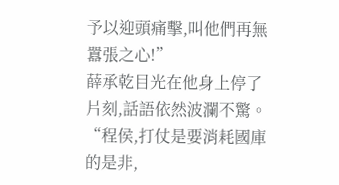予以迎頭痛擊,叫他們再無囂張之心!”
薛承乾目光在他身上停了片刻,話語依然波瀾不驚。
“程侯,打仗是要消耗國庫的是非,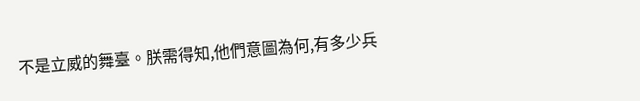不是立威的舞臺。朕需得知,他們意圖為何,有多少兵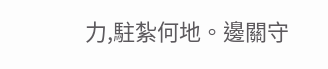力,駐紮何地。邊關守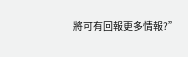將可有回報更多情報?”